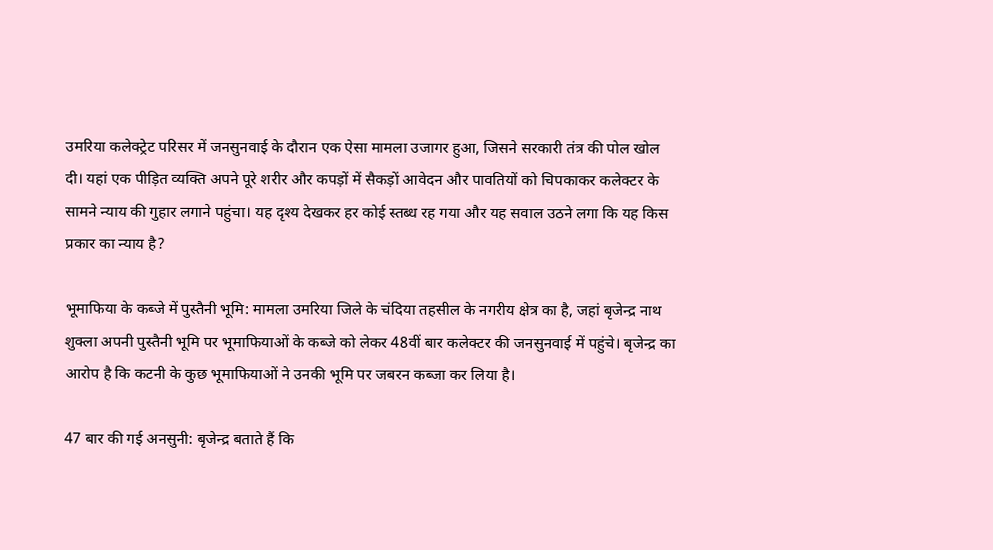उमरिया कलेक्ट्रेट परिसर में जनसुनवाई के दौरान एक ऐसा मामला उजागर हुआ, जिसने सरकारी तंत्र की पोल खोल दी। यहां एक पीड़ित व्यक्ति अपने पूरे शरीर और कपड़ों में सैकड़ों आवेदन और पावतियों को चिपकाकर कलेक्टर के सामने न्याय की गुहार लगाने पहुंचा। यह दृश्य देखकर हर कोई स्तब्ध रह गया और यह सवाल उठने लगा कि यह किस प्रकार का न्याय है?

भूमाफिया के कब्जे में पुस्तैनी भूमि: मामला उमरिया जिले के चंदिया तहसील के नगरीय क्षेत्र का है, जहां बृजेन्द्र नाथ शुक्ला अपनी पुस्तैनी भूमि पर भूमाफियाओं के कब्जे को लेकर 48वीं बार कलेक्टर की जनसुनवाई में पहुंचे। बृजेन्द्र का आरोप है कि कटनी के कुछ भूमाफियाओं ने उनकी भूमि पर जबरन कब्जा कर लिया है।

47 बार की गई अनसुनी: बृजेन्द्र बताते हैं कि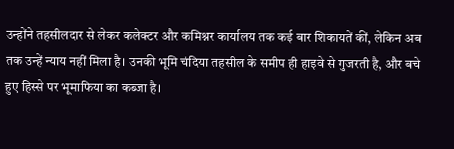उन्होंने तहसीलदार से लेकर कलेक्टर और कमिश्नर कार्यालय तक कई बार शिकायतें कीं, लेकिन अब तक उन्हें न्याय नहीं मिला है। उनकी भूमि चंदिया तहसील के समीप ही हाइवे से गुजरती है, और बचे हुए हिस्से पर भूमाफिया का कब्जा है।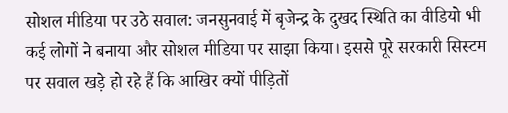सोशल मीडिया पर उठे सवाल: जनसुनवाई में बृजेन्द्र के दुखद स्थिति का वीडियो भी कई लोगों ने बनाया और सोशल मीडिया पर साझा किया। इससे पूरे सरकारी सिस्टम पर सवाल खड़े हो रहे हैं कि आखिर क्यों पीड़ितों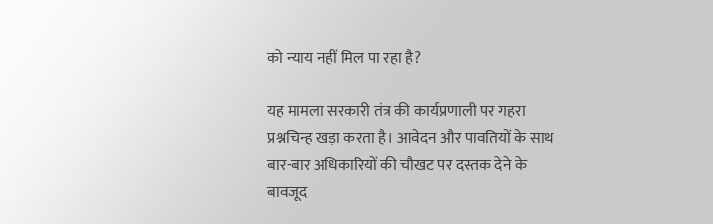को न्याय नहीं मिल पा रहा है?

यह मामला सरकारी तंत्र की कार्यप्रणाली पर गहरा प्रश्नचिन्ह खड़ा करता है। आवेदन और पावतियों के साथ बार-बार अधिकारियों की चौखट पर दस्तक देने के बावजूद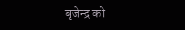बृजेन्द्र को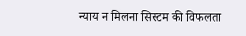न्याय न मिलना सिस्टम की विफलता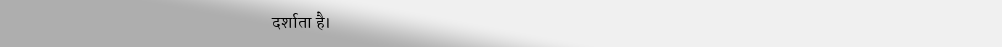दर्शाता है।